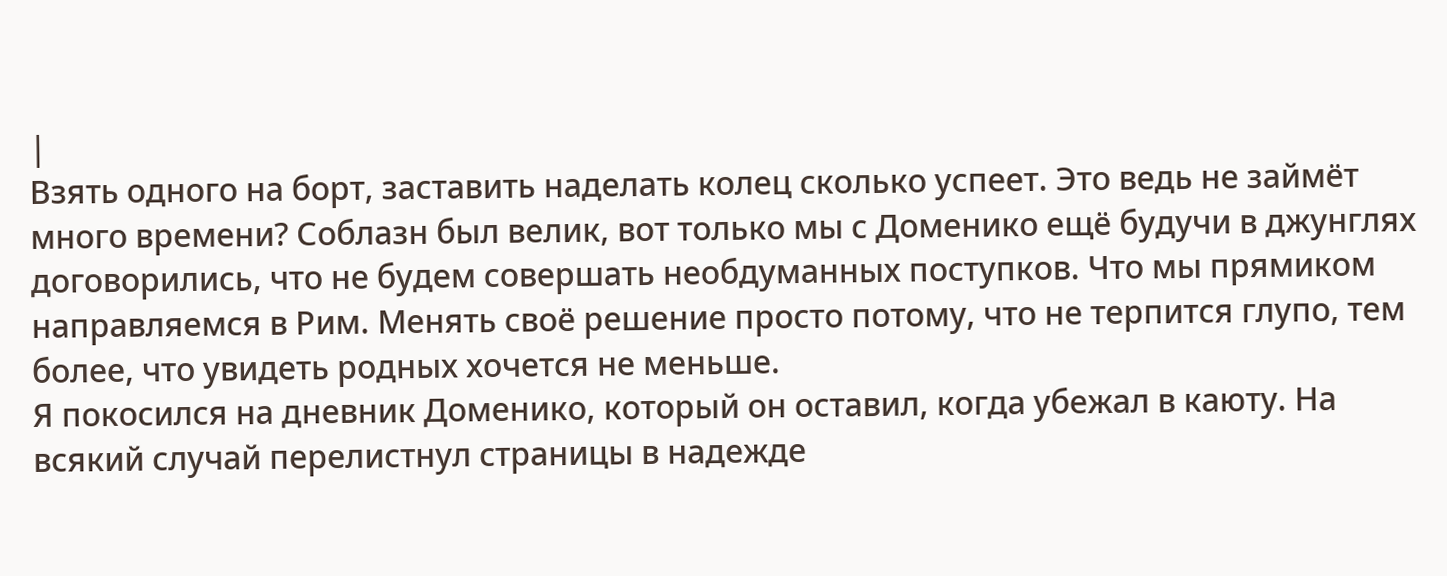|
Взять одного на борт, заставить наделать колец сколько успеет. Это ведь не займёт много времени? Соблазн был велик, вот только мы с Доменико ещё будучи в джунглях договорились, что не будем совершать необдуманных поступков. Что мы прямиком направляемся в Рим. Менять своё решение просто потому, что не терпится глупо, тем более, что увидеть родных хочется не меньше.
Я покосился на дневник Доменико, который он оставил, когда убежал в каюту. На всякий случай перелистнул страницы в надежде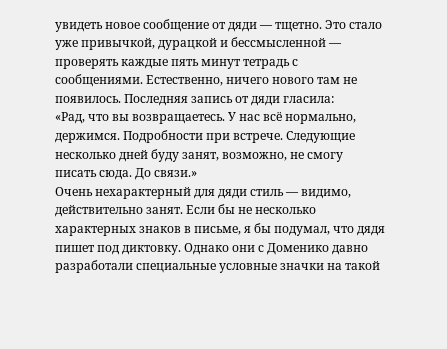увидеть новое сообщение от дяди — тщетно. Это стало уже привычкой, дурацкой и бессмысленной — проверять каждые пять минут тетрадь с сообщениями. Естественно, ничего нового там не появилось. Последняя запись от дяди гласила:
«Рад, что вы возвращаетесь. У нас всё нормально, держимся. Подробности при встрече. Следующие несколько дней буду занят, возможно, не смогу писать сюда. До связи.»
Очень нехарактерный для дяди стиль — видимо, действительно занят. Если бы не несколько характерных знаков в письме, я бы подумал, что дядя пишет под диктовку. Однако они с Доменико давно разработали специальные условные значки на такой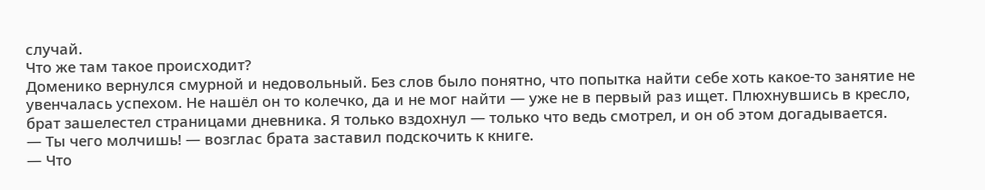случай.
Что же там такое происходит?
Доменико вернулся смурной и недовольный. Без слов было понятно, что попытка найти себе хоть какое-то занятие не увенчалась успехом. Не нашёл он то колечко, да и не мог найти — уже не в первый раз ищет. Плюхнувшись в кресло, брат зашелестел страницами дневника. Я только вздохнул — только что ведь смотрел, и он об этом догадывается.
— Ты чего молчишь! — возглас брата заставил подскочить к книге.
— Что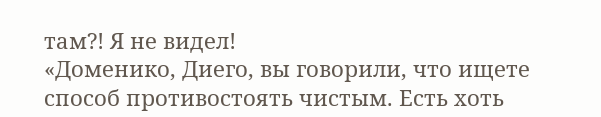там?! Я не видел!
«Доменико, Диего, вы говорили, что ищете способ противостоять чистым. Есть хоть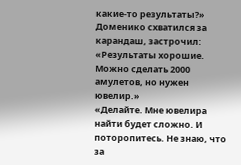какие-то результаты?»
Доменико схватился за карандаш, застрочил:
«Результаты хорошие. Можно сделать 2000 амулетов, но нужен ювелир.»
«Делайте. Мне ювелира найти будет сложно. И поторопитесь. Не знаю, что за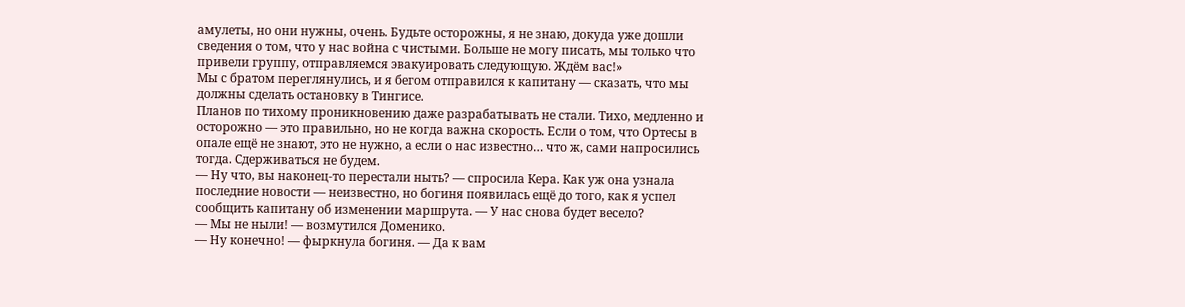амулеты, но они нужны, очень. Будьте осторожны, я не знаю, докуда уже дошли сведения о том, что у нас война с чистыми. Больше не могу писать, мы только что привели группу, отправляемся эвакуировать следующую. Ждём вас!»
Мы с братом переглянулись, и я бегом отправился к капитану — сказать, что мы должны сделать остановку в Тингисе.
Планов по тихому проникновению даже разрабатывать не стали. Тихо, медленно и осторожно — это правильно, но не когда важна скорость. Если о том, что Ортесы в опале ещё не знают, это не нужно, а если о нас известно… что ж, сами напросились тогда. Сдерживаться не будем.
— Ну что, вы наконец-то перестали ныть? — спросила Кера. Как уж она узнала последние новости — неизвестно, но богиня появилась ещё до того, как я успел сообщить капитану об изменении маршрута. — У нас снова будет весело?
— Мы не ныли! — возмутился Доменико.
— Ну конечно! — фыркнула богиня. — Да к вам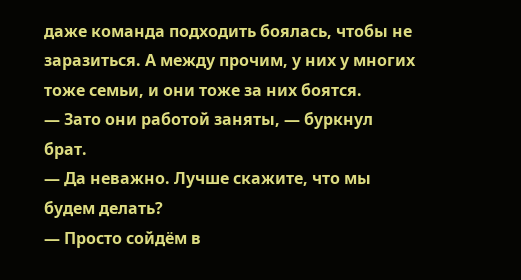даже команда подходить боялась, чтобы не заразиться. А между прочим, у них у многих тоже семьи, и они тоже за них боятся.
— Зато они работой заняты, — буркнул брат.
— Да неважно. Лучше скажите, что мы будем делать?
— Просто сойдём в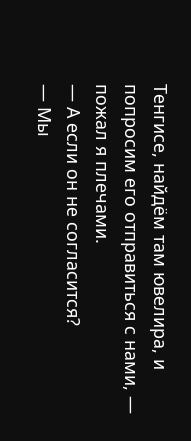Тенгисе, найдём там ювелира, и попросим его отправиться с нами, — пожал я плечами.
— А если он не согласится?
— Мы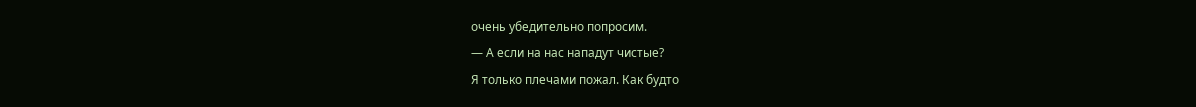очень убедительно попросим.
— А если на нас нападут чистые?
Я только плечами пожал. Как будто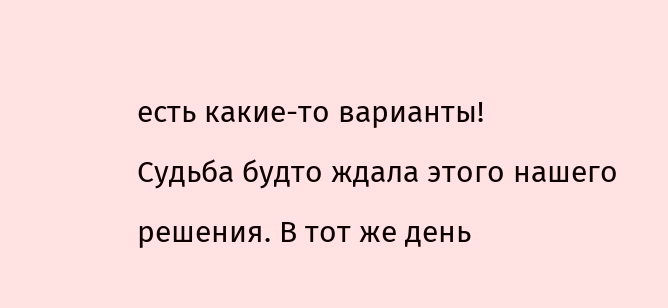есть какие-то варианты!
Судьба будто ждала этого нашего решения. В тот же день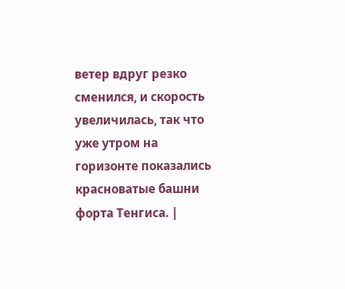ветер вдруг резко сменился, и скорость увеличилась, так что уже утром на горизонте показались красноватые башни форта Тенгиса. |